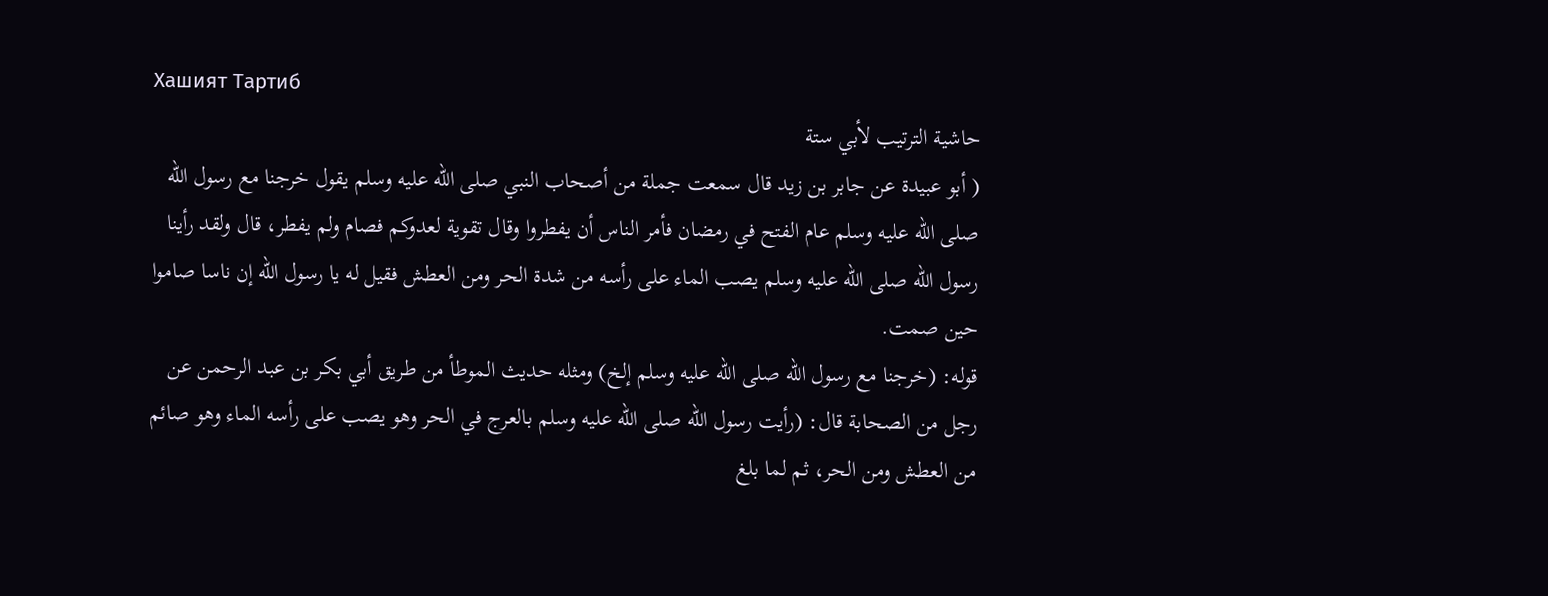Хашият Тартиб
حاشية الترتيب لأبي ستة
( أبو عبيدة عن جابر بن زيد قال سمعت جملة من أصحاب النبي صلى الله عليه وسلم يقول خرجنا مع رسول الله صلى الله عليه وسلم عام الفتح في رمضان فأمر الناس أن يفطروا وقال تقوية لعدوكم فصام ولم يفطر، قال ولقد رأينا رسول الله صلى الله عليه وسلم يصب الماء على رأسه من شدة الحر ومن العطش فقيل له يا رسول الله إن ناسا صاموا حين صمت.
قوله: (خرجنا مع رسول الله صلى الله عليه وسلم إلخ) ومثله حديث الموطأ من طريق أبي بكر بن عبد الرحمن عن رجل من الصحابة قال: (رأيت رسول الله صلى الله عليه وسلم بالعرج في الحر وهو يصب على رأسه الماء وهو صائم من العطش ومن الحر، ثم لما بلغ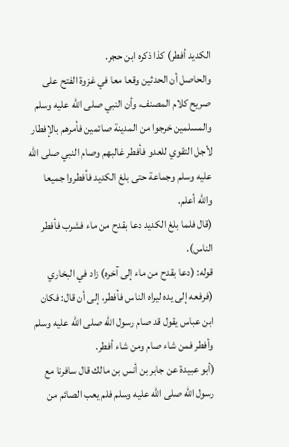الكديد أفطر) كذا ذكره ابن حجر.
والحاصل أن الحدثين وقعا معا في غزوة الفتح على صريح كلام المصنف، وأن النبي صلى الله عليه وسلم والمسلمين خرجوا من المدينة صائمين فأمرهم بالإفطار لأجل التقوي للعدو فأفطر غالبهم وصام النبي صلى الله عليه وسلم وجماعة حتى بلغ الكديد فأفطروا جميعا والله أعلم.
(قال فلما بلغ الكديد دعا بقدح من ماء فشرب فأفطر الناس).
قوله: (دعا بقدح من ماء إلى آخره) زاد في البخاري (فرفعه إلى يده ليراه الناس فأفطر، إلى أن قال: فكان ابن عباس يقول قد صام رسول الله صلى الله عليه وسلم وأفطر فمن شاء صام ومن شاء أفطر.
(أبو عبيدة عن جابر بن أنس بن مالك قال سافرنا مع رسول الله صلى الله عليه وسلم فلم يعب الصائم من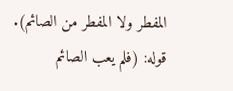المفطر ولا المفطر من الصائم).
قوله: (فلم يعب الصائم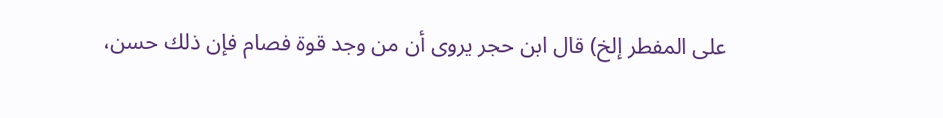على المفطر إلخ) قال ابن حجر يروى أن من وجد قوة فصام فإن ذلك حسن،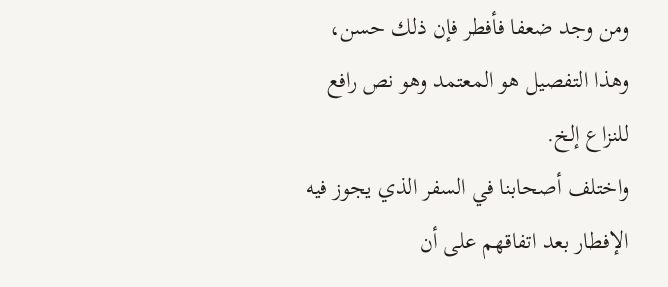ومن وجد ضعفا فأفطر فإن ذلك حسن، وهذا التفصيل هو المعتمد وهو نص رافع للنزاع إلخ.
واختلف أصحابنا في السفر الذي يجوز فيه الإفطار بعد اتفاقهم على أن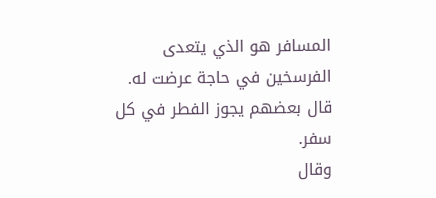المسافر هو الذي يتعدى الفرسخين في حاجة عرضت له.
قال بعضهم يجوز الفطر في كل سفر.
وقال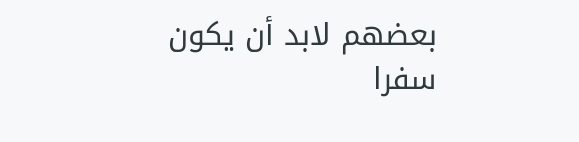بعضهم لابد أن يكون سفرا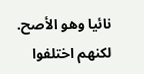نائيا وهو الأصح.
لكنهم اختلفوا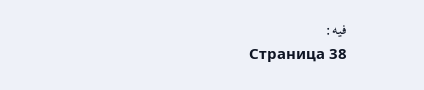فيه:
Страница 38